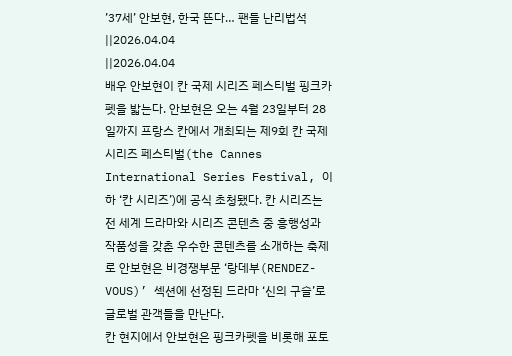’37세’ 안보현, 한국 뜬다… 팬들 난리법석
||2026.04.04
||2026.04.04
배우 안보현이 칸 국제 시리즈 페스티벌 핑크카펫을 밟는다. 안보현은 오는 4월 23일부터 28일까지 프랑스 칸에서 개최되는 제9회 칸 국제 시리즈 페스티벌(the Cannes International Series Festival, 이하 ‘칸 시리즈’)에 공식 초청됐다. 칸 시리즈는 전 세계 드라마와 시리즈 콘텐츠 중 흥행성과 작품성을 갖춘 우수한 콘텐츠를 소개하는 축제로 안보현은 비경쟁부문 ‘랑데부(RENDEZ-VOUS)’ 섹션에 선정된 드라마 ‘신의 구슬’로 글로벌 관객들을 만난다.
칸 현지에서 안보현은 핑크카펫을 비롯해 포토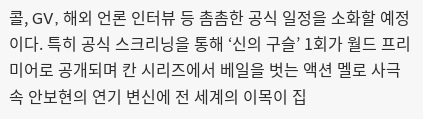콜, GV, 해외 언론 인터뷰 등 촘촘한 공식 일정을 소화할 예정이다. 특히 공식 스크리닝을 통해 ‘신의 구슬’ 1회가 월드 프리미어로 공개되며 칸 시리즈에서 베일을 벗는 액션 멜로 사극 속 안보현의 연기 변신에 전 세계의 이목이 집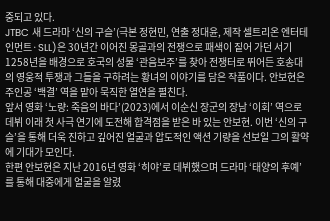중되고 있다.
JTBC 새 드라마 ‘신의 구슬’(극본 정현민, 연출 정대윤, 제작 셀트리온 엔터테인먼트·SLL)은 30년간 이어진 몽골과의 전쟁으로 패색이 짙어 가던 서기 1258년을 배경으로 호국의 성물 ‘관음보주’를 찾아 전쟁터로 뛰어든 호송대의 영웅적 투쟁과 그들을 구하려는 황녀의 이야기를 담은 작품이다. 안보현은 주인공 ‘백결’ 역을 맡아 묵직한 열연을 펼친다.
앞서 영화 ‘노량: 죽음의 바다’(2023)에서 이순신 장군의 장남 ‘이회’ 역으로 데뷔 이래 첫 사극 연기에 도전해 합격점을 받은 바 있는 안보현. 이번 ‘신의 구슬’을 통해 더욱 진하고 깊어진 얼굴과 압도적인 액션 기량을 선보일 그의 활약에 기대가 모인다.
한편 안보현은 지난 2016년 영화 ‘히야’로 데뷔했으며 드라마 ‘태양의 후예’를 통해 대중에게 얼굴을 알렸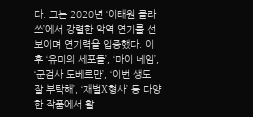다. 그는 2020년 ‘이태원 클라쓰’에서 강렬한 악역 연기를 선보이며 연기력을 입증했다. 이후 ‘유미의 세포들’, ‘마이 네임’, ‘군검사 도베르만’, ‘이번 생도 잘 부탁해’, ‘재벌X형사’ 등 다양한 작품에서 활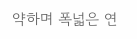약하며 폭넓은 연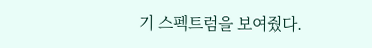기 스펙트럼을 보여줬다.